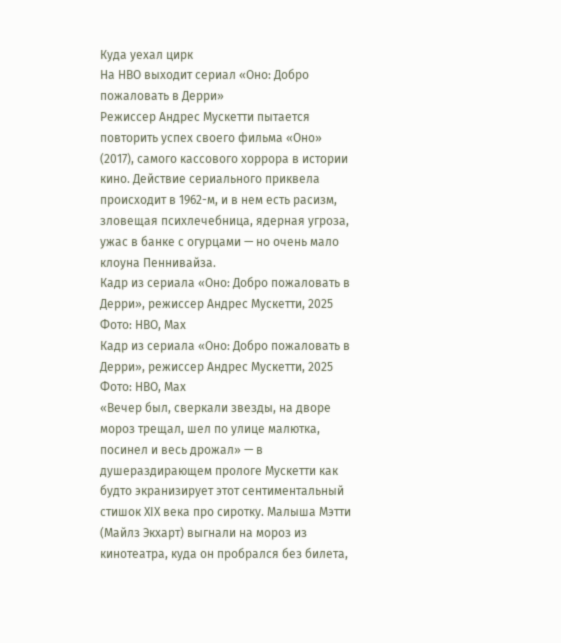Куда уехал цирк
На НВО выходит сериал «Оно: Добро пожаловать в Дерри»
Режиссер Андрес Мускетти пытается повторить успех своего фильма «Оно» (2017), самого кассового хоррора в истории кино. Действие сериального приквела происходит в 1962-м, и в нем есть расизм, зловещая психлечебница, ядерная угроза, ужас в банке с огурцами — но очень мало клоуна Пеннивайза.
Кадр из сериала «Оно: Добро пожаловать в Дерри», режиссер Андрес Мускетти, 2025
Фото: HBO, Max
Кадр из сериала «Оно: Добро пожаловать в Дерри», режиссер Андрес Мускетти, 2025
Фото: HBO, Max
«Вечер был, сверкали звезды, на дворе мороз трещал, шел по улице малютка, посинел и весь дрожал» — в душераздирающем прологе Мускетти как будто экранизирует этот сентиментальный стишок XIX века про сиротку. Малыша Мэтти (Майлз Экхарт) выгнали на мороз из кинотеатра, куда он пробрался без билета,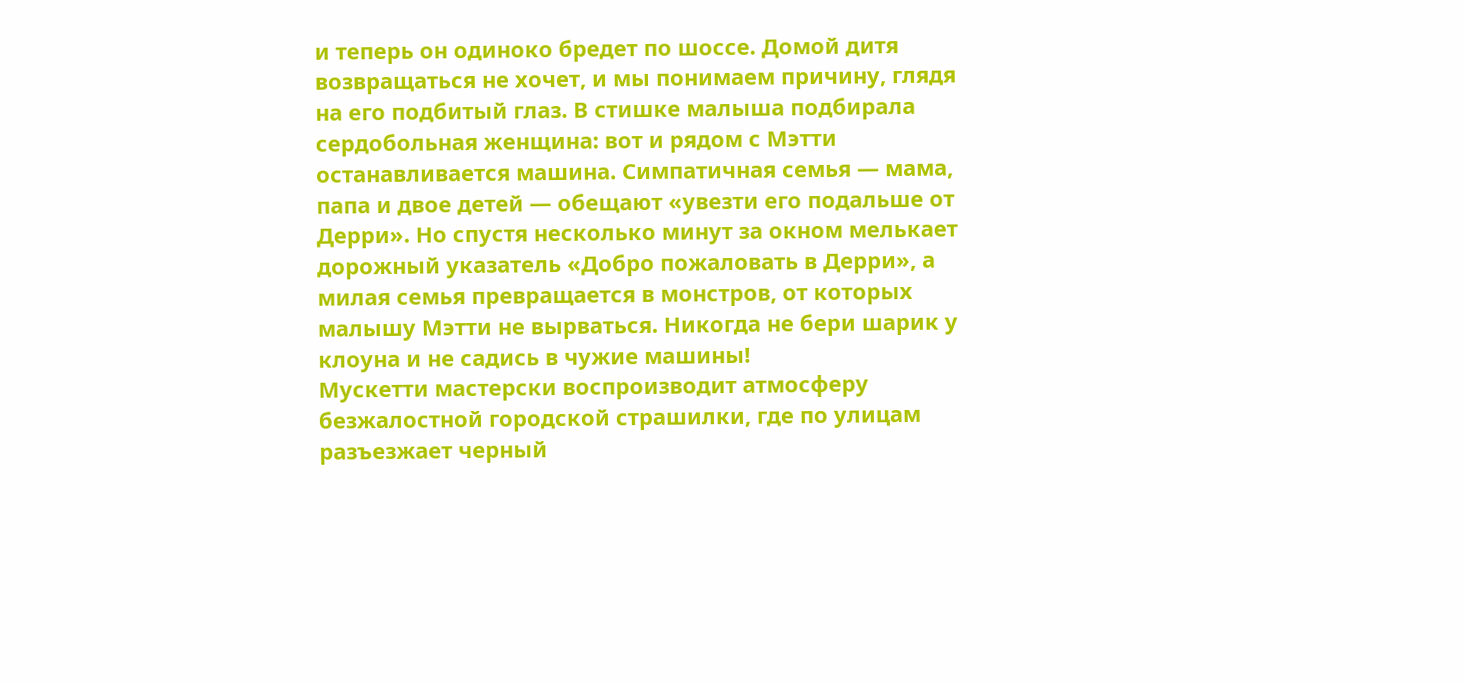и теперь он одиноко бредет по шоссе. Домой дитя возвращаться не хочет, и мы понимаем причину, глядя на его подбитый глаз. В стишке малыша подбирала сердобольная женщина: вот и рядом с Мэтти останавливается машина. Симпатичная семья — мама, папа и двое детей — обещают «увезти его подальше от Дерри». Но спустя несколько минут за окном мелькает дорожный указатель «Добро пожаловать в Дерри», а милая семья превращается в монстров, от которых малышу Мэтти не вырваться. Никогда не бери шарик у клоуна и не садись в чужие машины!
Мускетти мастерски воспроизводит атмосферу безжалостной городской страшилки, где по улицам разъезжает черный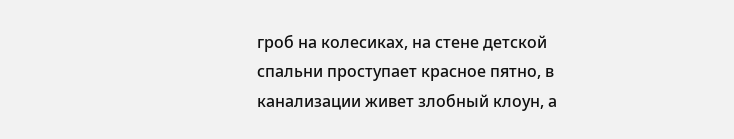гроб на колесиках, на стене детской спальни проступает красное пятно, в канализации живет злобный клоун, а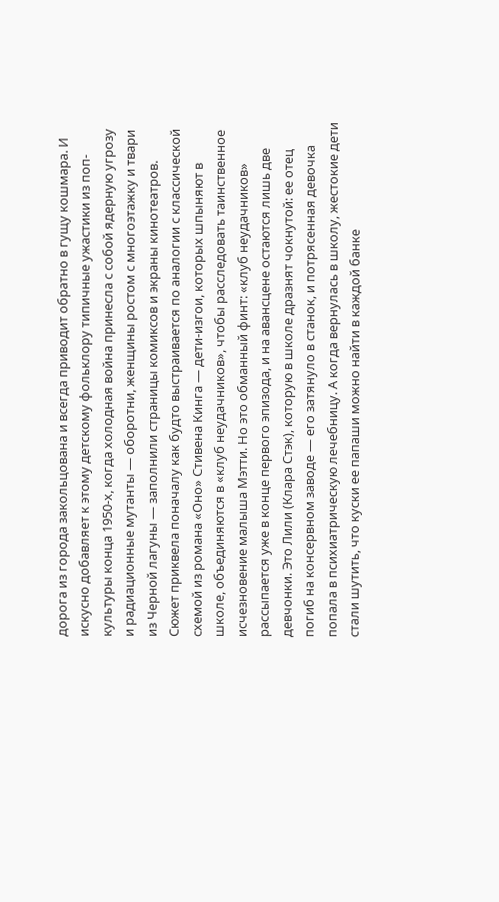дорога из города закольцована и всегда приводит обратно в гущу кошмара. И искусно добавляет к этому детскому фольклору типичные ужастики из поп-культуры конца 1950-х, когда холодная война принесла с собой ядерную угрозу и радиационные мутанты — оборотни, женщины ростом с многоэтажку и твари из Черной лагуны — заполнили страницы комиксов и экраны кинотеатров.
Сюжет приквела поначалу как будто выстраивается по аналогии с классической схемой из романа «Оно» Стивена Кинга — дети-изгои, которых шпыняют в школе, объединяются в «клуб неудачников», чтобы расследовать таинственное исчезновение малыша Мэтти. Но это обманный финт: «клуб неудачников» рассыпается уже в конце первого эпизода, и на авансцене остаются лишь две девчонки. Это Лили (Клара Стэк), которую в школе дразнят чокнутой: ее отец погиб на консервном заводе — его затянуло в станок, и потрясенная девочка попала в психиатрическую лечебницу. А когда вернулась в школу, жестокие дети стали шутить, что куски ее папаши можно найти в каждой банке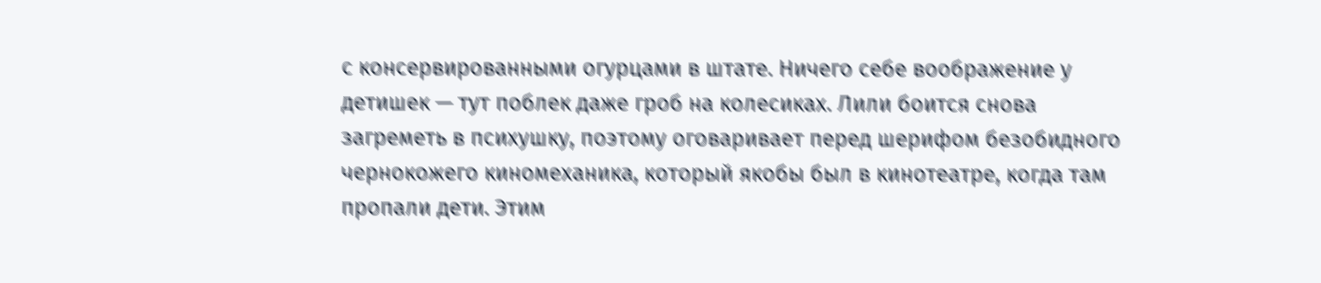с консервированными огурцами в штате. Ничего себе воображение у детишек — тут поблек даже гроб на колесиках. Лили боится снова загреметь в психушку, поэтому оговаривает перед шерифом безобидного чернокожего киномеханика, который якобы был в кинотеатре, когда там пропали дети. Этим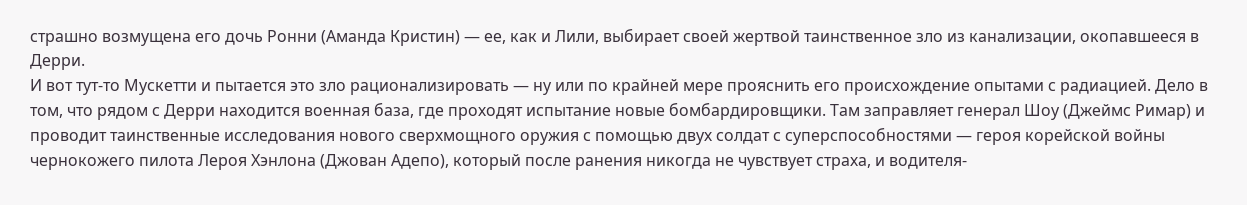страшно возмущена его дочь Ронни (Аманда Кристин) — ее, как и Лили, выбирает своей жертвой таинственное зло из канализации, окопавшееся в Дерри.
И вот тут-то Мускетти и пытается это зло рационализировать — ну или по крайней мере прояснить его происхождение опытами с радиацией. Дело в том, что рядом с Дерри находится военная база, где проходят испытание новые бомбардировщики. Там заправляет генерал Шоу (Джеймс Римар) и проводит таинственные исследования нового сверхмощного оружия с помощью двух солдат с суперспособностями — героя корейской войны чернокожего пилота Лероя Хэнлона (Джован Адепо), который после ранения никогда не чувствует страха, и водителя-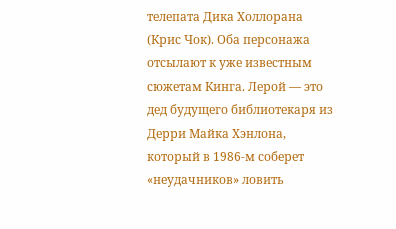телепата Дика Холлорана (Крис Чок). Оба персонажа отсылают к уже известным сюжетам Кинга. Лерой — это дед будущего библиотекаря из Дерри Майка Хэнлона, который в 1986-м соберет «неудачников» ловить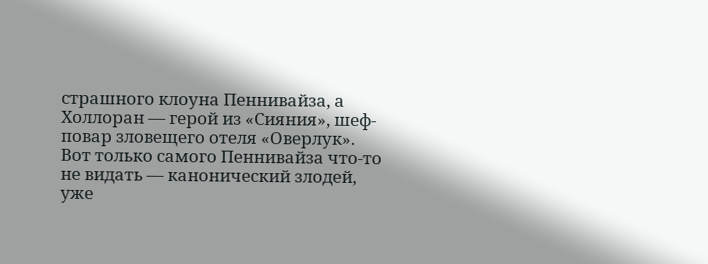страшного клоуна Пеннивайза, а Холлоран — герой из «Сияния», шеф-повар зловещего отеля «Оверлук». Вот только самого Пеннивайза что-то не видать — канонический злодей, уже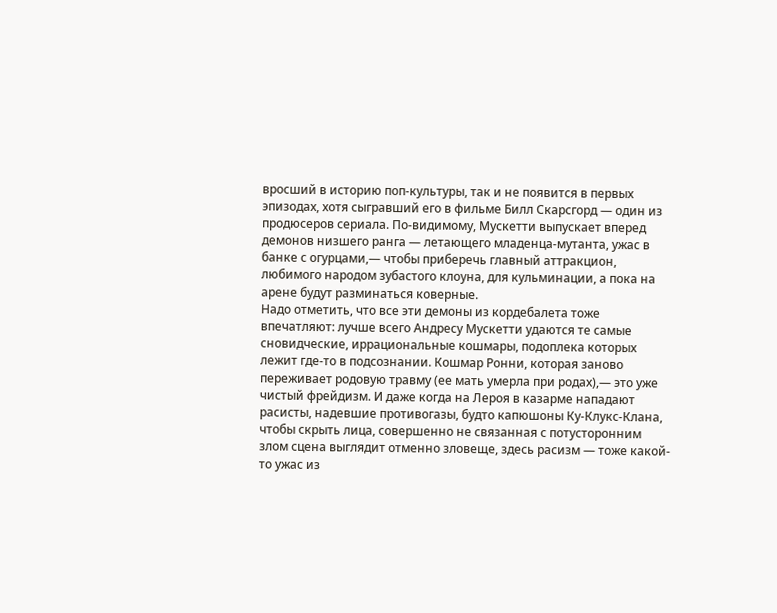вросший в историю поп-культуры, так и не появится в первых эпизодах, хотя сыгравший его в фильме Билл Скарсгорд — один из продюсеров сериала. По-видимому, Мускетти выпускает вперед демонов низшего ранга — летающего младенца-мутанта, ужас в банке с огурцами,— чтобы приберечь главный аттракцион, любимого народом зубастого клоуна, для кульминации, а пока на арене будут разминаться коверные.
Надо отметить, что все эти демоны из кордебалета тоже впечатляют: лучше всего Андресу Мускетти удаются те самые сновидческие, иррациональные кошмары, подоплека которых лежит где-то в подсознании. Кошмар Ронни, которая заново переживает родовую травму (ее мать умерла при родах),— это уже чистый фрейдизм. И даже когда на Лероя в казарме нападают расисты, надевшие противогазы, будто капюшоны Ку-Клукс-Клана, чтобы скрыть лица, совершенно не связанная с потусторонним злом сцена выглядит отменно зловеще, здесь расизм — тоже какой-то ужас из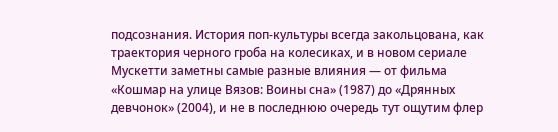подсознания. История поп-культуры всегда закольцована, как траектория черного гроба на колесиках, и в новом сериале Мускетти заметны самые разные влияния — от фильма «Кошмар на улице Вязов: Воины сна» (1987) до «Дрянных девчонок» (2004), и не в последнюю очередь тут ощутим флер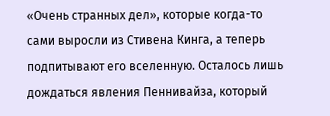«Очень странных дел», которые когда-то сами выросли из Стивена Кинга, а теперь подпитывают его вселенную. Осталось лишь дождаться явления Пеннивайза, который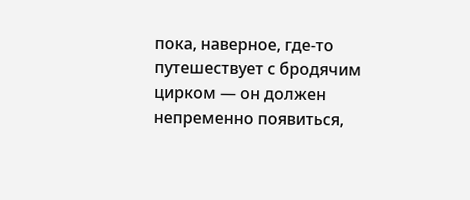пока, наверное, где-то путешествует с бродячим цирком — он должен непременно появиться,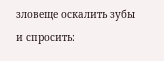зловеще оскалить зубы и спросить: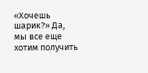«Хочешь шарик?» Да, мы все еще хотим получить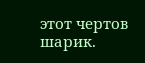этот чертов шарик.